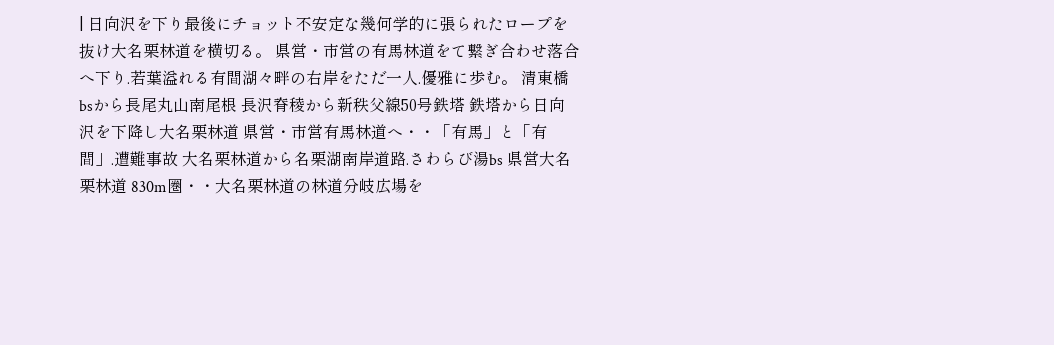| 日向沢を下り最後にチョット不安定な幾何学的に張られたロープを抜け大名栗林道を横切る。 県営・市営の有馬林道をて繋ぎ合わせ落合へ下り.若葉溢れる有間湖々畔の右岸をただ一人.優雅に歩む。 清東橋bsから長尾丸山南尾根 長沢脊稜から新秩父線50号鉄塔 鉄塔から日向沢を下降し大名栗林道 県営・市営有馬林道へ・・「有馬」と「有間」.遭難事故 大名栗林道から名栗湖南岸道路.さわらび湯bs 県営大名栗林道 830m圏・・大名栗林道の林道分岐広場を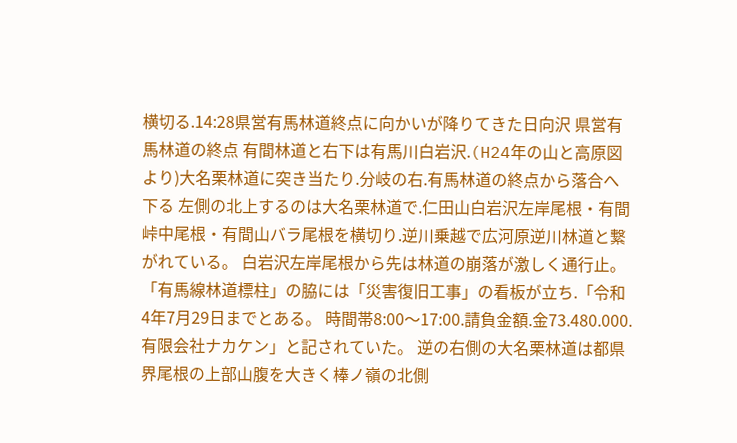横切る.14:28県営有馬林道終点に向かいが降りてきた日向沢 県営有馬林道の終点 有間林道と右下は有馬川白岩沢.(H24年の山と高原図より)大名栗林道に突き当たり.分岐の右.有馬林道の終点から落合へ下る 左側の北上するのは大名栗林道で.仁田山白岩沢左岸尾根・有間峠中尾根・有間山バラ尾根を横切り.逆川乗越で広河原逆川林道と繋がれている。 白岩沢左岸尾根から先は林道の崩落が激しく通行止。「有馬線林道標柱」の脇には「災害復旧工事」の看板が立ち.「令和4年7月29日までとある。 時間帯8:00〜17:00.請負金額.金73.480.000.有限会社ナカケン」と記されていた。 逆の右側の大名栗林道は都県界尾根の上部山腹を大きく棒ノ嶺の北側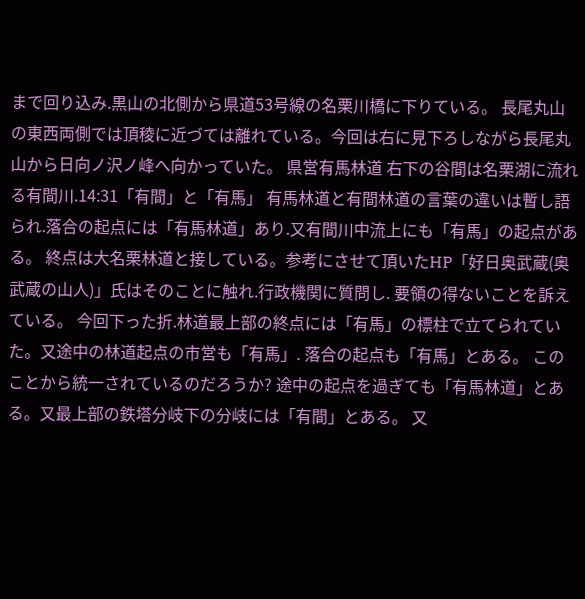まで回り込み.黒山の北側から県道53号線の名栗川橋に下りている。 長尾丸山の東西両側では頂稜に近づては離れている。今回は右に見下ろしながら長尾丸山から日向ノ沢ノ峰へ向かっていた。 県営有馬林道 右下の谷間は名栗湖に流れる有間川.14:31「有間」と「有馬」 有馬林道と有間林道の言葉の違いは暫し語られ.落合の起点には「有馬林道」あり.又有間川中流上にも「有馬」の起点がある。 終点は大名栗林道と接している。参考にさせて頂いたHP「好日奥武蔵(奥武蔵の山人)」氏はそのことに触れ.行政機関に質問し. 要領の得ないことを訴えている。 今回下った折.林道最上部の終点には「有馬」の標柱で立てられていた。又途中の林道起点の市営も「有馬」. 落合の起点も「有馬」とある。 このことから統一されているのだろうか? 途中の起点を過ぎても「有馬林道」とある。又最上部の鉄塔分岐下の分岐には「有間」とある。 又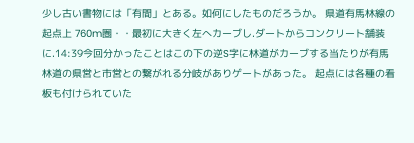少し古い書物には「有間」とある。如何にしたものだろうか。 県道有馬林線の起点上 760m圏・・最初に大きく左へカーブし.ダートからコンクリート舗装に.14:39今回分かったことはこの下の逆S字に林道がカーブする当たりが有馬林道の県営と市営との繋がれる分岐がありゲートがあった。 起点には各種の看板も付けられていた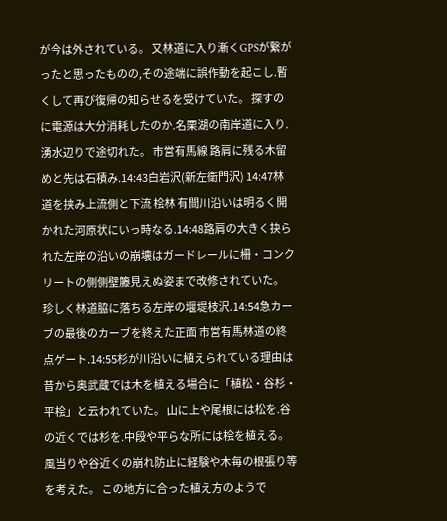が今は外されている。 又林道に入り漸くGPSが繋がったと思ったものの,その途端に誤作動を起こし.暫くして再び復帰の知らせるを受けていた。 探すのに電源は大分消耗したのか.名栗湖の南岸道に入り.湧水辺りで途切れた。 市営有馬線 路肩に残る木留めと先は石積み.14:43白岩沢(新左衛門沢) 14:47林道を挟み上流側と下流 桧林 有間川沿いは明るく開かれた河原状にいっ時なる.14:48路肩の大きく抉られた左岸の沿いの崩壊はガードレールに柵・コンクリートの側側壁籐見えぬ姿まで改修されていた。 珍しく林道脇に落ちる左岸の堰堤枝沢.14:54急カーブの最後のカーブを終えた正面 市営有馬林道の終点ゲート.14:55杉が川沿いに植えられている理由は昔から奥武蔵では木を植える場合に「植松・谷杉・平桧」と云われていた。 山に上や尾根には松を.谷の近くでは杉を.中段や平らな所には桧を植える。風当りや谷近くの崩れ防止に経験や木毎の根張り等を考えた。 この地方に合った植え方のようで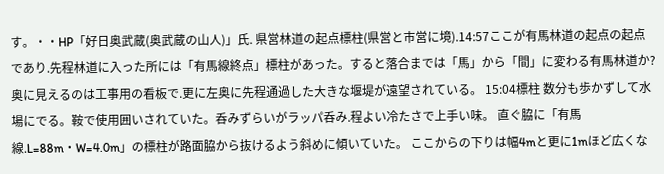す。・・HP「好日奥武蔵(奥武蔵の山人)」氏. 県営林道の起点標柱(県営と市営に境).14:57ここが有馬林道の起点の起点であり.先程林道に入った所には「有馬線終点」標柱があった。すると落合までは「馬」から「間」に変わる有馬林道か? 奥に見えるのは工事用の看板で.更に左奥に先程通過した大きな堰堤が遠望されている。 15:04標柱 数分も歩かずして水場にでる。鞍で使用囲いされていた。呑みずらいがラッパ呑み.程よい冷たさで上手い味。 直ぐ脇に「有馬線.L=88m・W=4.0m」の標柱が路面脇から抜けるよう斜めに傾いていた。 ここからの下りは幅4mと更に1mほど広くな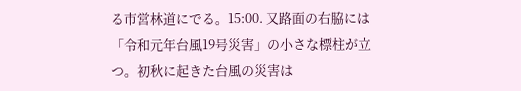る市営林道にでる。15:00. 又路面の右脇には「令和元年台風19号災害」の小さな標柱が立つ。初秋に起きた台風の災害は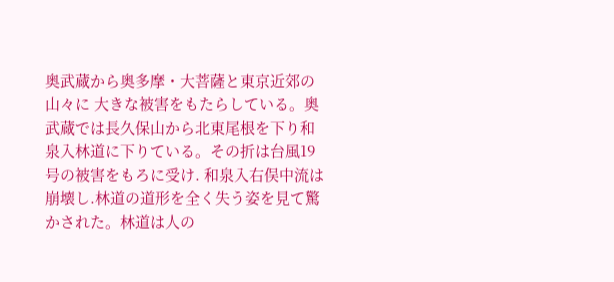奥武蔵から奥多摩・大菩薩と東京近郊の山々に 大きな被害をもたらしている。奥武蔵では長久保山から北東尾根を下り和泉入林道に下りている。その折は台風19号の被害をもろに受け. 和泉入右俣中流は崩壊し.林道の道形を全く失う姿を見て驚かされた。林道は人の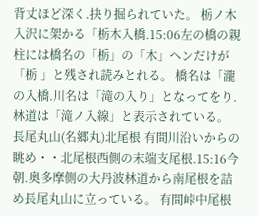背丈ほど深く.抉り掘られていた。 栃ノ木入沢に架かる「栃木入橋.15:06左の橋の親柱には橋名の「栃」の「木」ヘンだけが「栃 」と残され読みとれる。 橋名は「瀧の入橋.川名は「滝の入り」となってをり.林道は「滝ノ入線」と表示されている。 長尾丸山(名郷丸)北尾根 有間川沿いからの眺め・・北尾根西側の末端支尾根.15:16今朝.奥多摩側の大丹波林道から南尾根を詰め長尾丸山に立っている。 有間峠中尾根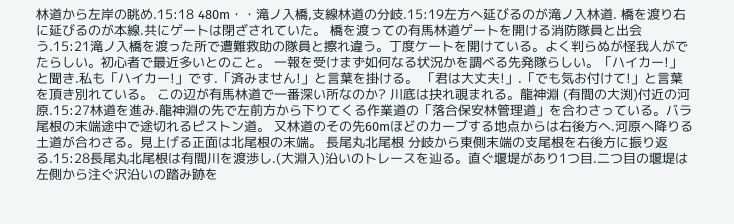林道から左岸の眺め.15:18 480m・・滝ノ入橋,支線林道の分岐.15:19左方へ延びるのが滝ノ入林道. 橋を渡り右に延びるのが本線.共にゲートは閉ざされていた。 橋を渡っての有馬林道ゲートを開ける消防隊員と出会う.15:21滝ノ入橋を渡った所で遭難救助の隊員と擦れ違う。丁度ケートを開けている。よく判らぬが怪我人がでたらしい。初心者で最近多いとのこと。 一報を受けまず如何なる状況かを調べる先発隊らしい。「ハイカー!」と聞き.私も「ハイカー!」です.「済みません!」と言葉を掛ける。 「君は大丈夫!」.「でも気お付けて!」と言葉を頂き別れている。 この辺が有馬林道で一番深い所なのか? 川底は抉れ覗まれる。龍神淵 (有間の大渕)付近の河原.15:27林道を進み.龍神淵の先で左前方から下りてくる作業道の「落合保安林管理道」を合わさっている。バラ尾根の末端途中で途切れるピストン道。 又林道のその先60mほどのカーブする地点からは右後方へ.河原へ降りる土道が合わさる。見上げる正面は北尾根の末端。 長尾丸北尾根 分岐から東側末端の支尾根を右後方に振り返る.15:28長尾丸北尾根は有間川を渡渉し.(大淵入)沿いのトレースを辿る。直ぐ堰堤があり1つ目.二つ目の堰堤は 左側から注ぐ沢沿いの踏み跡を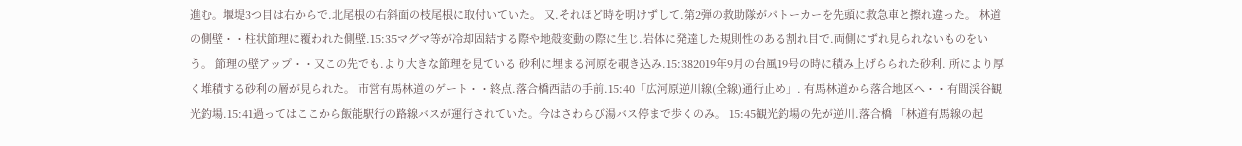進む。堰堤3つ目は右からで.北尾根の右斜面の枝尾根に取付いていた。 又.それほど時を明けずして.第2弾の救助隊がパトーカーを先頭に救急車と擦れ違った。 林道の側壁・・柱状節理に覆われた側壁.15:35マグマ等が冷却固結する際や地殻変動の際に生じ.岩体に発達した規則性のある割れ目で.両側にずれ見られないものをいう。 節理の壁アップ・・又この先でも.より大きな節理を見ている 砂利に埋まる河原を覗き込み.15:382019年9月の台風19号の時に積み上げらられた砂利. 所により厚く堆積する砂利の層が見られた。 市営有馬林道のゲート・・終点.落合橋西詰の手前.15:40「広河原逆川線(全線)通行止め」. 有馬林道から落合地区へ・・有間渓谷観光釣場.15:41過ってはここから飯能駅行の路線バスが運行されていた。今はさわらび湯バス停まで歩くのみ。 15:45観光釣場の先が逆川.落合橋 「林道有馬線の起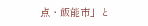点・飯能市」と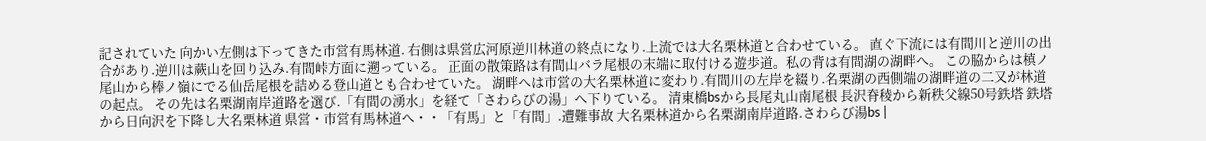記されていた 向かい左側は下ってきた市営有馬林道. 右側は県営広河原逆川林道の終点になり.上流では大名栗林道と合わせている。 直ぐ下流には有間川と逆川の出合があり.逆川は蕨山を回り込み.有間峠方面に遡っている。 正面の散策路は有間山バラ尾根の末端に取付ける遊歩道。私の背は有間湖の湖畔へ。 この脇からは槙ノ尾山から棒ノ嶺にでる仙岳尾根を詰める登山道とも合わせていた。 湖畔へは市営の大名栗林道に変わり.有間川の左岸を綴り.名栗湖の西側端の湖畔道の二又が林道の起点。 その先は名栗湖南岸道路を選び.「有間の湧水」を経て「さわらびの湯」へ下りている。 清東橋bsから長尾丸山南尾根 長沢脊稜から新秩父線50号鉄塔 鉄塔から日向沢を下降し大名栗林道 県営・市営有馬林道へ・・「有馬」と「有間」.遭難事故 大名栗林道から名栗湖南岸道路.さわらび湯bs |